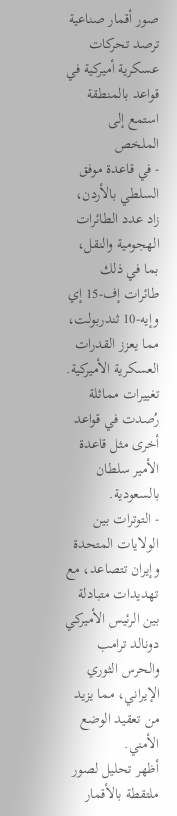صور أقمار صناعية ترصد تحركات عسكرية أميركية في قواعد بالمنطقة
استمع إلى الملخص
- في قاعدة موفق السلطي بالأردن، زاد عدد الطائرات الهجومية والنقل، بما في ذلك طائرات إف-15 إي وإيه-10 ثندربولت، مما يعزز القدرات العسكرية الأميركية. تغييرات مماثلة رُصدت في قواعد أخرى مثل قاعدة الأمير سلطان بالسعودية.
- التوترات بين الولايات المتحدة وإيران تتصاعد، مع تهديدات متبادلة بين الرئيس الأميركي دونالد ترامب والحرس الثوري الإيراني، مما يزيد من تعقيد الوضع الأمني.
أظهر تحليل لصور ملتقطة بالأقمار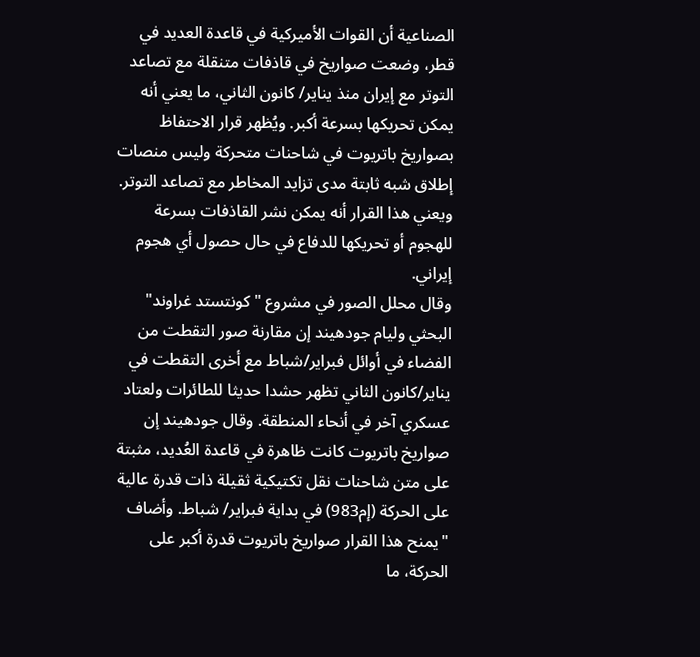الصناعية أن القوات الأميركية في قاعدة العديد في قطر، وضعت صواريخ في قاذفات متنقلة مع تصاعد التوتر مع إيران منذ يناير/ كانون الثاني، ما يعني أنه يمكن تحريكها بسرعة أكبر. ويُظهر قرار الاحتفاظ بصواريخ باتريوت في شاحنات متحركة وليس منصات إطلاق شبه ثابتة مدى تزايد المخاطر مع تصاعد التوتر. ويعني هذا القرار أنه يمكن نشر القاذفات بسرعة للهجوم أو تحريكها للدفاع في حال حصول أي هجوم إيراني.
وقال محلل الصور في مشروع "كونتستد غراوند" البحثي وليام جودهيند إن مقارنة صور التقطت من الفضاء في أوائل فبراير/شباط مع أخرى التقطت في يناير/كانون الثاني تظهر حشدا حديثا للطائرات ولعتاد عسكري آخر في أنحاء المنطقة. وقال جودهيند إن صواريخ باتريوت كانت ظاهرة في قاعدة العُديد، مثبتة على متن شاحنات نقل تكتيكية ثقيلة ذات قدرة عالية على الحركة (إم983) في بداية فبراير/ شباط. وأضاف "يمنح هذا القرار صواريخ باتريوت قدرة أكبر على الحركة، ما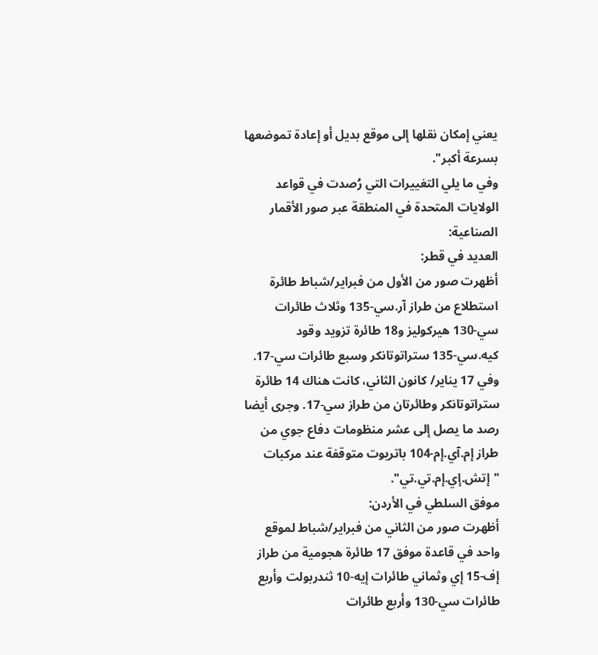يعني إمكان نقلها إلى موقع بديل أو إعادة تموضعها بسرعة أكبر".
وفي ما يلي التغييرات التي رُصدت في قواعد الولايات المتحدة في المنطقة عبر صور الأقمار الصناعية:
العديد في قطر:
أظهرت صور من الأول من فبراير/شباط طائرة استطلاع من طراز آر.سي-135 وثلاث طائرات سي-130 هيركوليز و18 طائرة تزويد وقود كيه.سي-135 ستراتوتانكر وسبع طائرات سي-17. وفي 17 يناير/ كانون الثاني، كانت هناك 14 طائرة ستراتوتانكر وطائرتان من طراز سي-17. وجرى أيضا رصد ما يصل إلى عشر منظومات دفاع جوي من طراز إم.آي.إم-104 باتريوت متوقفة عند مركبات "إتش.إي.إم.تي.تي".
موفق السلطي في الأردن:
أظهرت صور من الثاني من فبراير/شباط لموقع واحد في قاعدة موفق 17 طائرة هجومية من طراز إف-15 إي وثماني طائرات إيه-10 ثندربولت وأربع طائرات سي-130 وأربع طائرات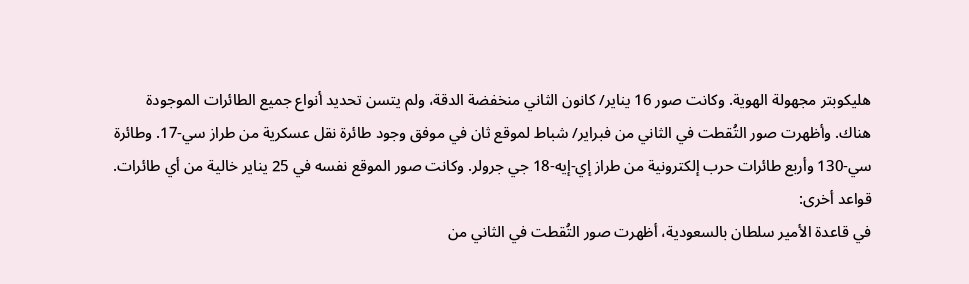هليكوبتر مجهولة الهوية. وكانت صور 16 يناير/ كانون الثاني منخفضة الدقة، ولم يتسن تحديد أنواع جميع الطائرات الموجودة هناك. وأظهرت صور التُقطت في الثاني من فبراير/ شباط لموقع ثان في موفق وجود طائرة نقل عسكرية من طراز سي-17. وطائرة سي-130 وأربع طائرات حرب إلكترونية من طراز إي-إيه-18 جي جرولر. وكانت صور الموقع نفسه في 25 يناير خالية من أي طائرات.
قواعد أخرى:
في قاعدة الأمير سلطان بالسعودية، أظهرت صور التُقطت في الثاني من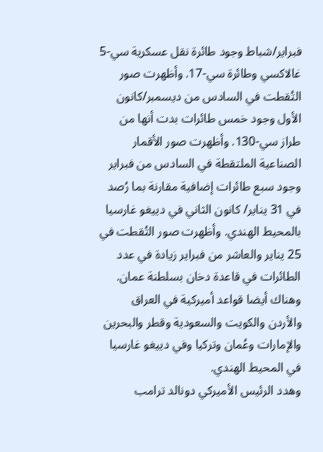فبراير/شباط وجود طائرة نقل عسكرية سي-5 غالاكسي وطائرة سي-17. وأظهرت صور التُقطت في السادس من ديسمبر/كانون الأول وجود خمس طائرات بدت أنها من طراز سي-130. وأظهرت صور الأقمار الصناعية الملتقطة في السادس من فبراير وجود سبع طائرات إضافية مقارنة بما رُصد في 31 يناير/ كانون الثاني في دييغو غارسيا بالمحيط الهندي. وأظهرت صور التُقطت في 25 يناير والعاشر من فبراير زيادة في عدد الطائرات في قاعدة دخان بسلطنة عمان.
وهناك أيضا قواعد أميركية في العراق والأردن والكويت والسعودية وقطر والبحرين والإمارات وعُمان وتركيا وفي دييغو غارسيا في المحيط الهندي.
وهدد الرئيس الأميركي دونالد ترامب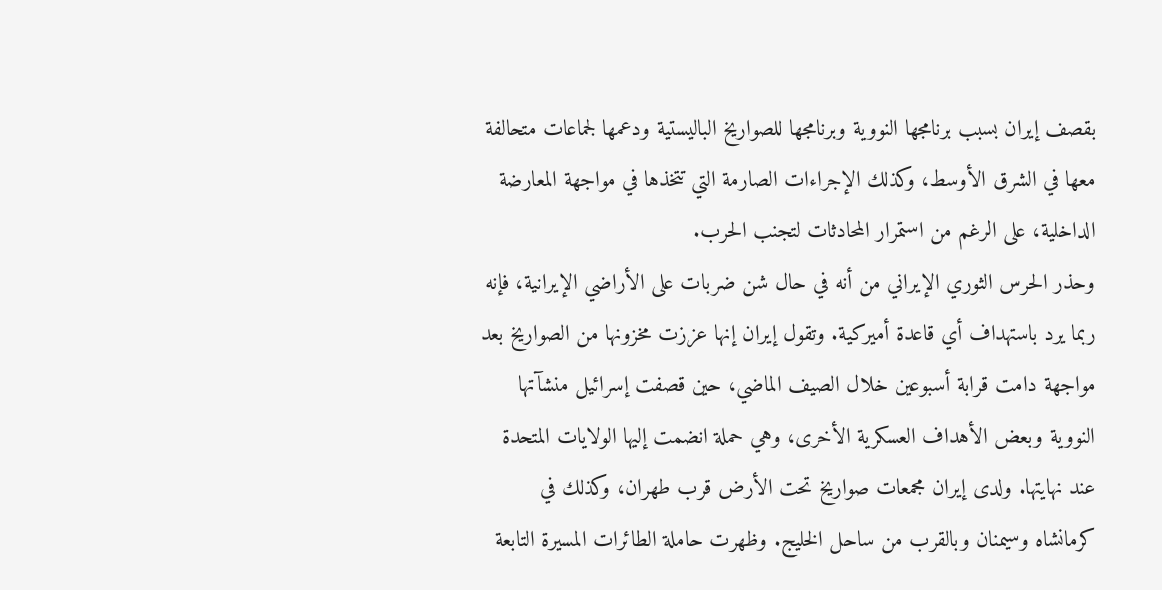بقصف إيران بسبب برنامجها النووية وبرنامجها للصواريخ الباليستية ودعمها لجماعات متحالفة معها في الشرق الأوسط، وكذلك الإجراءات الصارمة التي تتخذها في مواجهة المعارضة الداخلية، على الرغم من استمرار المحادثات لتجنب الحرب.
وحذر الحرس الثوري الإيراني من أنه في حال شن ضربات على الأراضي الإيرانية، فإنه ربما يرد باستهداف أي قاعدة أميركية. وتقول إيران إنها عززت مخزونها من الصواريخ بعد مواجهة دامت قرابة أسبوعين خلال الصيف الماضي، حين قصفت إسرائيل منشآتها النووية وبعض الأهداف العسكرية الأخرى، وهي حملة انضمت إليها الولايات المتحدة عند نهايتها. ولدى إيران مجمعات صواريخ تحت الأرض قرب طهران، وكذلك في كرمانشاه وسيمنان وبالقرب من ساحل الخليج. وظهرت حاملة الطائرات المسيرة التابعة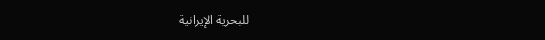للبحرية الإيرانية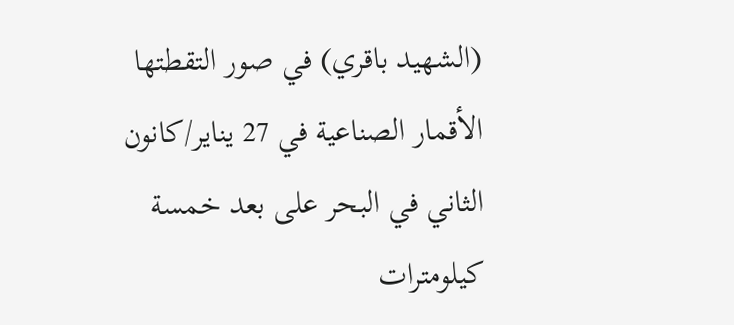(الشهيد باقري) في صور التقطتها الأقمار الصناعية في 27 يناير/كانون الثاني في البحر على بعد خمسة كيلومترات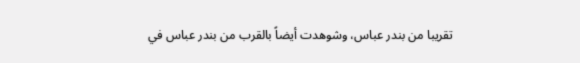تقريبا من بندر عباس، وشوهدت أيضاً بالقرب من بندر عباس في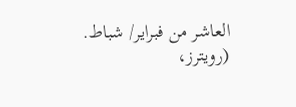العاشر من فبراير/ شباط.
(رويترز،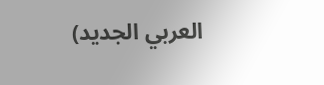العربي الجديد)